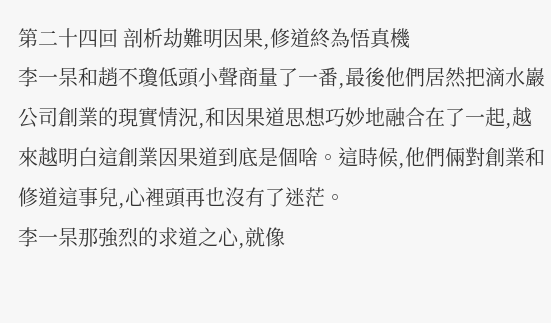第二十四回 剖析劫難明因果,修道終為悟真機
李一杲和趙不瓊低頭小聲商量了一番,最後他們居然把滴水巖公司創業的現實情況,和因果道思想巧妙地融合在了一起,越來越明白這創業因果道到底是個啥。這時候,他們倆對創業和修道這事兒,心裡頭再也沒有了迷茫。
李一杲那強烈的求道之心,就像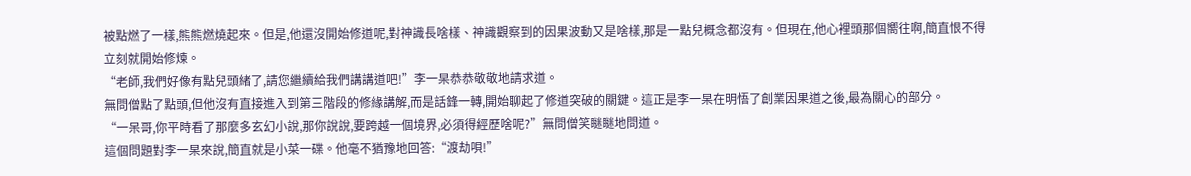被點燃了一樣,熊熊燃燒起來。但是,他還沒開始修道呢,對神識長啥樣、神識觀察到的因果波動又是啥樣,那是一點兒概念都沒有。但現在,他心裡頭那個嚮往啊,簡直恨不得立刻就開始修煉。
“老師,我們好像有點兒頭緒了,請您繼續給我們講講道吧!”李一杲恭恭敬敬地請求道。
無問僧點了點頭,但他沒有直接進入到第三階段的修緣講解,而是話鋒一轉,開始聊起了修道突破的關鍵。這正是李一杲在明悟了創業因果道之後,最為關心的部分。
“一呆哥,你平時看了那麼多玄幻小說,那你說說,要跨越一個境界,必須得經歷啥呢?”無問僧笑瞇瞇地問道。
這個問題對李一杲來說,簡直就是小菜一碟。他毫不猶豫地回答:“渡劫唄!”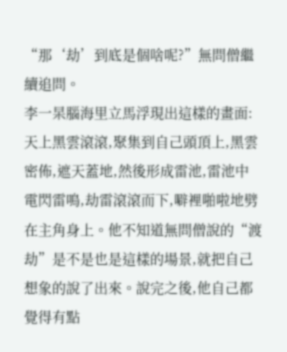“那‘劫’到底是個啥呢?”無問僧繼續追問。
李一杲腦海里立馬浮現出這樣的畫面:天上黑雲滾滾,聚集到自己頭頂上,黑雲密佈,遮天蓋地,然後形成雷池,雷池中電閃雷鳴,劫雷滾滾而下,噼裡啪啦地劈在主角身上。他不知道無問僧說的“渡劫”是不是也是這樣的場景,就把自己想象的說了出來。說完之後,他自己都覺得有點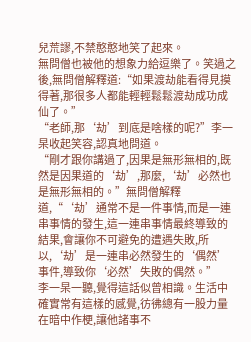兒荒謬,不禁憨憨地笑了起來。
無問僧也被他的想象力給逗樂了。笑過之後,無問僧解釋道:“如果渡劫能看得見摸得著,那很多人都能輕輕鬆鬆渡劫成功成仙了。”
“老師,那‘劫’到底是啥樣的呢?”李一杲收起笑容,認真地問道。
“剛才跟你講過了,因果是無形無相的,既然是因果道的‘劫’,那麼,‘劫’必然也是無形無相的。”無問僧解釋道,“‘劫’通常不是一件事情,而是一連串事情的發生,這一連串事情最終導致的結果,會讓你不可避免的遭遇失敗,所以,‘劫’是一連串必然發生的‘偶然’事件,導致你‘必然’失敗的偶然。”
李一杲一聽,覺得這話似曾相識。生活中確實常有這樣的感覺,彷彿總有一股力量在暗中作梗,讓他諸事不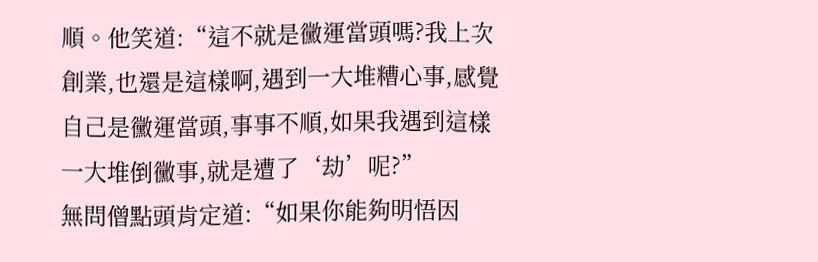順。他笑道:“這不就是黴運當頭嗎?我上次創業,也還是這樣啊,遇到一大堆糟心事,感覺自己是黴運當頭,事事不順,如果我遇到這樣一大堆倒黴事,就是遭了‘劫’呢?”
無問僧點頭肯定道:“如果你能夠明悟因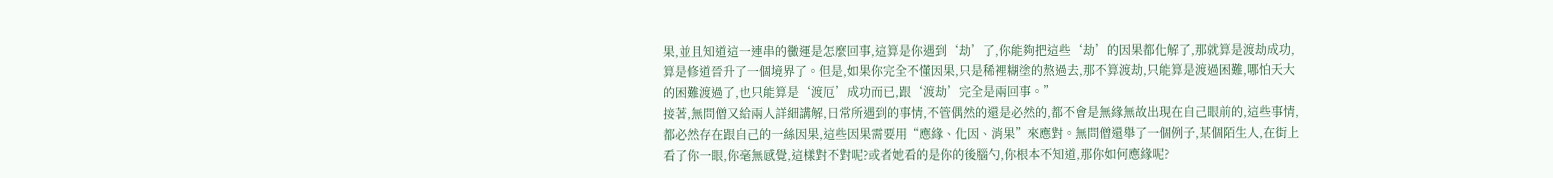果,並且知道這一連串的黴運是怎麼回事,這算是你遇到‘劫’了,你能夠把這些‘劫’的因果都化解了,那就算是渡劫成功,算是修道晉升了一個境界了。但是,如果你完全不懂因果,只是稀裡糊塗的熬過去,那不算渡劫,只能算是渡過困難,哪怕天大的困難渡過了,也只能算是‘渡厄’成功而已,跟‘渡劫’完全是兩回事。”
接著,無問僧又給兩人詳細講解,日常所遇到的事情,不管偶然的還是必然的,都不會是無緣無故出現在自己眼前的,這些事情,都必然存在跟自己的一絲因果,這些因果需要用“應緣、化因、消果”來應對。無問僧還舉了一個例子,某個陌生人,在街上看了你一眼,你毫無感覺,這樣對不對呢?或者她看的是你的後腦勺,你根本不知道,那你如何應緣呢?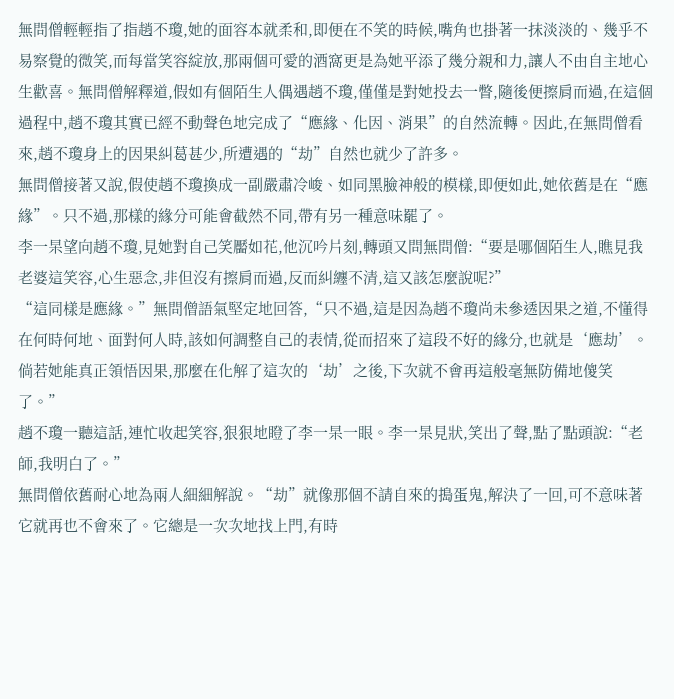無問僧輕輕指了指趙不瓊,她的面容本就柔和,即便在不笑的時候,嘴角也掛著一抹淡淡的、幾乎不易察覺的微笑,而每當笑容綻放,那兩個可愛的酒窩更是為她平添了幾分親和力,讓人不由自主地心生歡喜。無問僧解釋道,假如有個陌生人偶遇趙不瓊,僅僅是對她投去一瞥,隨後便擦肩而過,在這個過程中,趙不瓊其實已經不動聲色地完成了“應緣、化因、消果”的自然流轉。因此,在無問僧看來,趙不瓊身上的因果糾葛甚少,所遭遇的“劫”自然也就少了許多。
無問僧接著又說,假使趙不瓊換成一副嚴肅冷峻、如同黑臉神般的模樣,即便如此,她依舊是在“應緣”。只不過,那樣的緣分可能會截然不同,帶有另一種意味罷了。
李一杲望向趙不瓊,見她對自己笑靨如花,他沉吟片刻,轉頭又問無問僧:“要是哪個陌生人,瞧見我老婆這笑容,心生惡念,非但沒有擦肩而過,反而糾纏不清,這又該怎麼說呢?”
“這同樣是應緣。”無問僧語氣堅定地回答,“只不過,這是因為趙不瓊尚未參透因果之道,不懂得在何時何地、面對何人時,該如何調整自己的表情,從而招來了這段不好的緣分,也就是‘應劫’。倘若她能真正領悟因果,那麼在化解了這次的‘劫’之後,下次就不會再這般毫無防備地傻笑了。”
趙不瓊一聽這話,連忙收起笑容,狠狠地瞪了李一杲一眼。李一杲見狀,笑出了聲,點了點頭說:“老師,我明白了。”
無問僧依舊耐心地為兩人細細解說。“劫”就像那個不請自來的搗蛋鬼,解決了一回,可不意味著它就再也不會來了。它總是一次次地找上門,有時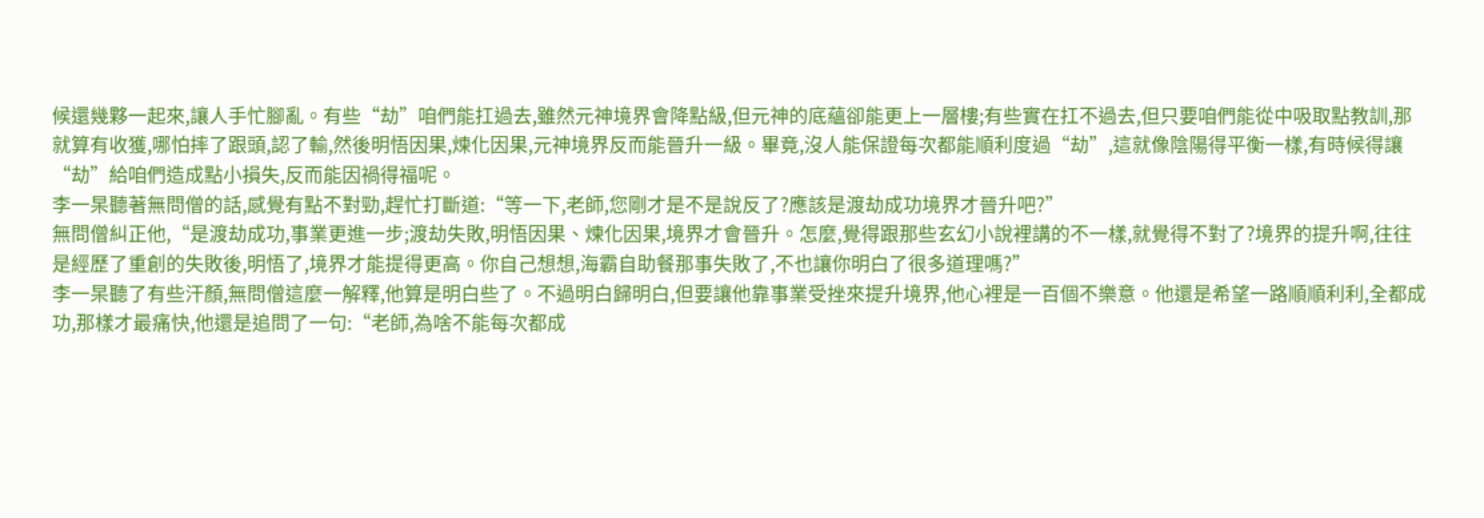候還幾夥一起來,讓人手忙腳亂。有些“劫”咱們能扛過去,雖然元神境界會降點級,但元神的底蘊卻能更上一層樓;有些實在扛不過去,但只要咱們能從中吸取點教訓,那就算有收獲,哪怕摔了跟頭,認了輸,然後明悟因果,煉化因果,元神境界反而能晉升一級。畢竟,沒人能保證每次都能順利度過“劫”,這就像陰陽得平衡一樣,有時候得讓“劫”給咱們造成點小損失,反而能因禍得福呢。
李一杲聽著無問僧的話,感覺有點不對勁,趕忙打斷道:“等一下,老師,您剛才是不是說反了?應該是渡劫成功境界才晉升吧?”
無問僧糾正他,“是渡劫成功,事業更進一步;渡劫失敗,明悟因果、煉化因果,境界才會晉升。怎麼,覺得跟那些玄幻小說裡講的不一樣,就覺得不對了?境界的提升啊,往往是經歷了重創的失敗後,明悟了,境界才能提得更高。你自己想想,海霸自助餐那事失敗了,不也讓你明白了很多道理嗎?”
李一杲聽了有些汗顏,無問僧這麼一解釋,他算是明白些了。不過明白歸明白,但要讓他靠事業受挫來提升境界,他心裡是一百個不樂意。他還是希望一路順順利利,全都成功,那樣才最痛快,他還是追問了一句:“老師,為啥不能每次都成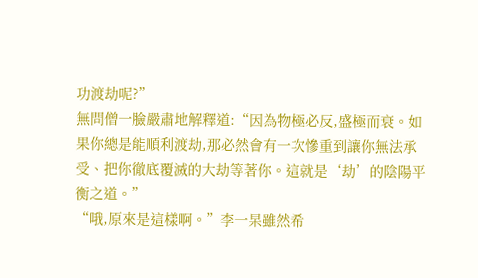功渡劫呢?”
無問僧一臉嚴肅地解釋道:“因為物極必反,盛極而衰。如果你總是能順利渡劫,那必然會有一次慘重到讓你無法承受、把你徹底覆滅的大劫等著你。這就是‘劫’的陰陽平衡之道。”
“哦,原來是這樣啊。”李一杲雖然希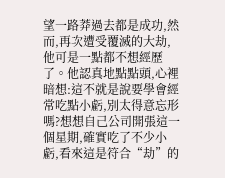望一路莽過去都是成功,然而,再次遭受覆滅的大劫,他可是一點都不想經歷了。他認真地點點頭,心裡暗想:這不就是說要學會經常吃點小虧,別太得意忘形嗎?想想自己公司開張這一個星期,確實吃了不少小虧,看來這是符合“劫”的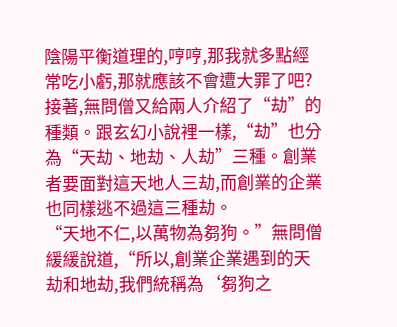陰陽平衡道理的,哼哼,那我就多點經常吃小虧,那就應該不會遭大罪了吧?
接著,無問僧又給兩人介紹了“劫”的種類。跟玄幻小說裡一樣,“劫”也分為“天劫、地劫、人劫”三種。創業者要面對這天地人三劫,而創業的企業也同樣逃不過這三種劫。
“天地不仁,以萬物為芻狗。”無問僧緩緩說道,“所以,創業企業遇到的天劫和地劫,我們統稱為‘芻狗之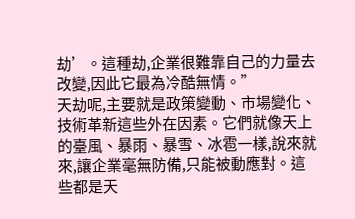劫’。這種劫,企業很難靠自己的力量去改變,因此它最為冷酷無情。”
天劫呢,主要就是政策變動、市場變化、技術革新這些外在因素。它們就像天上的臺風、暴雨、暴雪、冰雹一樣,說來就來,讓企業毫無防備,只能被動應對。這些都是天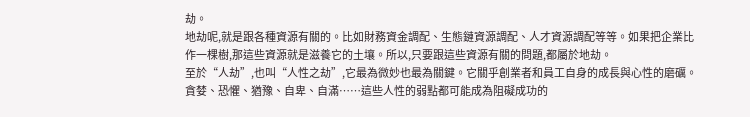劫。
地劫呢,就是跟各種資源有關的。比如財務資金調配、生態鏈資源調配、人才資源調配等等。如果把企業比作一棵樹,那這些資源就是滋養它的土壤。所以,只要跟這些資源有關的問題,都屬於地劫。
至於“人劫”,也叫“人性之劫”,它最為微妙也最為關鍵。它關乎創業者和員工自身的成長與心性的磨礪。貪婪、恐懼、猶豫、自卑、自滿……這些人性的弱點都可能成為阻礙成功的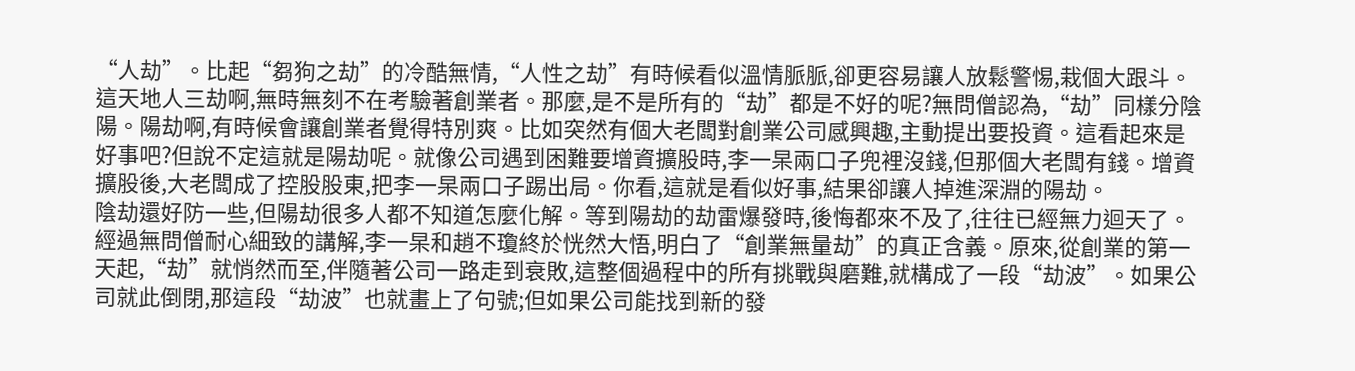“人劫”。比起“芻狗之劫”的冷酷無情,“人性之劫”有時候看似溫情脈脈,卻更容易讓人放鬆警惕,栽個大跟斗。
這天地人三劫啊,無時無刻不在考驗著創業者。那麼,是不是所有的“劫”都是不好的呢?無問僧認為,“劫”同樣分陰陽。陽劫啊,有時候會讓創業者覺得特別爽。比如突然有個大老闆對創業公司感興趣,主動提出要投資。這看起來是好事吧?但說不定這就是陽劫呢。就像公司遇到困難要增資擴股時,李一杲兩口子兜裡沒錢,但那個大老闆有錢。增資擴股後,大老闆成了控股股東,把李一杲兩口子踢出局。你看,這就是看似好事,結果卻讓人掉進深淵的陽劫。
陰劫還好防一些,但陽劫很多人都不知道怎麼化解。等到陽劫的劫雷爆發時,後悔都來不及了,往往已經無力迴天了。
經過無問僧耐心細致的講解,李一杲和趙不瓊終於恍然大悟,明白了“創業無量劫”的真正含義。原來,從創業的第一天起,“劫”就悄然而至,伴隨著公司一路走到衰敗,這整個過程中的所有挑戰與磨難,就構成了一段“劫波”。如果公司就此倒閉,那這段“劫波”也就畫上了句號;但如果公司能找到新的發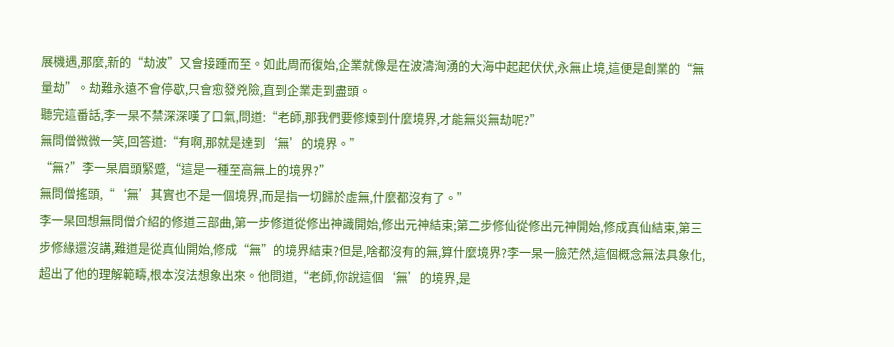展機遇,那麼,新的“劫波”又會接踵而至。如此周而復始,企業就像是在波濤洶湧的大海中起起伏伏,永無止境,這便是創業的“無量劫”。劫難永遠不會停歇,只會愈發兇險,直到企業走到盡頭。
聽完這番話,李一杲不禁深深嘆了口氣,問道:“老師,那我們要修煉到什麼境界,才能無災無劫呢?”
無問僧微微一笑,回答道:“有啊,那就是達到‘無’的境界。”
“無?”李一杲眉頭緊蹙,“這是一種至高無上的境界?”
無問僧搖頭,“‘無’其實也不是一個境界,而是指一切歸於虛無,什麼都沒有了。”
李一杲回想無問僧介紹的修道三部曲,第一步修道從修出神識開始,修出元神結束;第二步修仙從修出元神開始,修成真仙結束,第三步修緣還沒講,難道是從真仙開始,修成“無”的境界結束?但是,啥都沒有的無,算什麼境界?李一杲一臉茫然,這個概念無法具象化,超出了他的理解範疇,根本沒法想象出來。他問道,“老師,你說這個‘無’的境界,是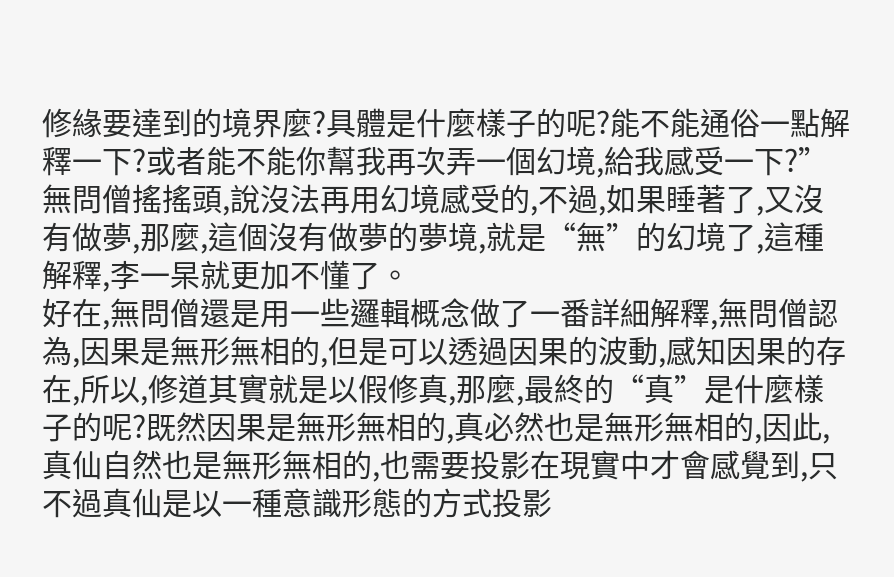修緣要達到的境界麼?具體是什麼樣子的呢?能不能通俗一點解釋一下?或者能不能你幫我再次弄一個幻境,給我感受一下?”
無問僧搖搖頭,說沒法再用幻境感受的,不過,如果睡著了,又沒有做夢,那麼,這個沒有做夢的夢境,就是“無”的幻境了,這種解釋,李一杲就更加不懂了。
好在,無問僧還是用一些邏輯概念做了一番詳細解釋,無問僧認為,因果是無形無相的,但是可以透過因果的波動,感知因果的存在,所以,修道其實就是以假修真,那麼,最終的“真”是什麼樣子的呢?既然因果是無形無相的,真必然也是無形無相的,因此,真仙自然也是無形無相的,也需要投影在現實中才會感覺到,只不過真仙是以一種意識形態的方式投影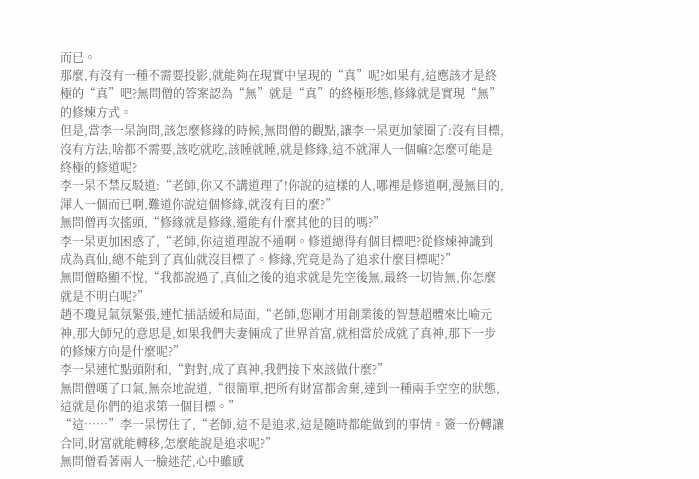而已。
那麼,有沒有一種不需要投影,就能夠在現實中呈現的“真”呢?如果有,這應該才是終極的“真”吧?無問僧的答案認為“無”就是“真”的終極形態,修緣就是實現“無”的修煉方式。
但是,當李一杲詢問,該怎麼修緣的時候,無問僧的觀點,讓李一杲更加蒙圈了:沒有目標,沒有方法,啥都不需要,該吃就吃,該睡就睡,就是修緣,這不就渾人一個嘛?怎麼可能是終極的修道呢?
李一杲不禁反駁道:“老師,你又不講道理了!你說的這樣的人,哪裡是修道啊,漫無目的,渾人一個而已啊,難道你說這個修緣,就沒有目的麼?”
無問僧再次搖頭,“修緣就是修緣,還能有什麼其他的目的嗎?”
李一杲更加困惑了,“老師,你這道理說不通啊。修道總得有個目標吧?從修煉神識到成為真仙,總不能到了真仙就沒目標了。修緣,究竟是為了追求什麼目標呢?”
無問僧略顯不悅,“我都說過了,真仙之後的追求就是先空後無,最終一切皆無,你怎麼就是不明白呢?”
趙不瓊見氣氛緊張,連忙插話緩和局面,“老師,您剛才用創業後的智慧超體來比喻元神,那大師兄的意思是,如果我們夫妻倆成了世界首富,就相當於成就了真神,那下一步的修煉方向是什麼呢?”
李一杲連忙點頭附和,“對對,成了真神,我們接下來該做什麼?”
無問僧嘆了口氣,無奈地說道,“很簡單,把所有財富都舍棄,達到一種兩手空空的狀態,這就是你們的追求第一個目標。”
“這……”李一杲愣住了,“老師,這不是追求,這是隨時都能做到的事情。簽一份轉讓合同,財富就能轉移,怎麼能說是追求呢?”
無問僧看著兩人一臉迷茫,心中雖感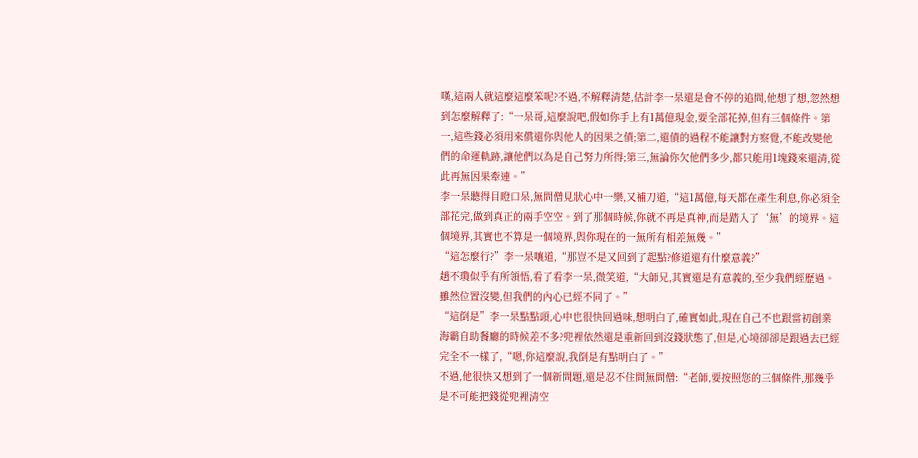嘆,這兩人就這麼這麼笨呢?不過,不解釋清楚,估計李一杲還是會不停的追問,他想了想,忽然想到怎麼解釋了:“一呆哥,這麼說吧,假如你手上有1萬億現金,要全部花掉,但有三個條件。第一,這些錢必須用來償還你與他人的因果之債;第二,還債的過程不能讓對方察覺,不能改變他們的命運軌跡,讓他們以為是自己努力所得;第三,無論你欠他們多少,都只能用1塊錢來還清,從此再無因果牽連。”
李一杲聽得目瞪口呆,無問僧見狀心中一樂,又補刀道,“這1萬億,每天都在產生利息,你必須全部花完,做到真正的兩手空空。到了那個時候,你就不再是真神,而是踏入了‘無’的境界。這個境界,其實也不算是一個境界,與你現在的一無所有相差無幾。”
“這怎麼行?”李一杲嚷道,“那豈不是又回到了起點?修道還有什麼意義?”
趙不瓊似乎有所領悟,看了看李一杲,微笑道,“大師兄,其實還是有意義的,至少我們經歷過。雖然位置沒變,但我們的內心已經不同了。”
“這倒是”李一杲點點頭,心中也很快回過味,想明白了,確實如此,現在自己不也跟當初創業海霸自助餐廳的時候差不多?兜裡依然還是重新回到沒錢狀態了,但是,心境卻卻是跟過去已經完全不一樣了,“嗯,你這麼說,我倒是有點明白了。”
不過,他很快又想到了一個新問題,還是忍不住問無問僧:“老師,要按照您的三個條件,那幾乎是不可能把錢從兜裡清空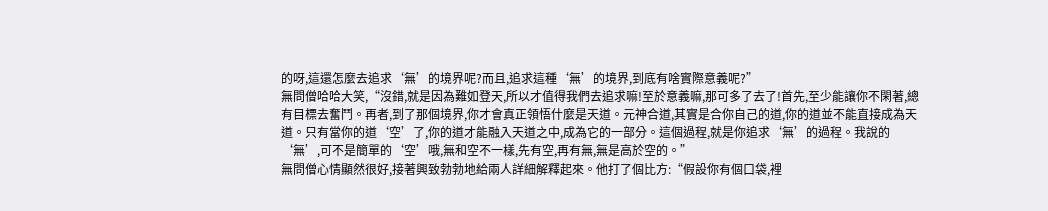的呀,這還怎麼去追求‘無’的境界呢?而且,追求這種‘無’的境界,到底有啥實際意義呢?”
無問僧哈哈大笑,“沒錯,就是因為難如登天,所以才值得我們去追求嘛!至於意義嘛,那可多了去了!首先,至少能讓你不閑著,總有目標去奮鬥。再者,到了那個境界,你才會真正領悟什麼是天道。元神合道,其實是合你自己的道,你的道並不能直接成為天道。只有當你的道‘空’了,你的道才能融入天道之中,成為它的一部分。這個過程,就是你追求‘無’的過程。我說的‘無’,可不是簡單的‘空’哦,無和空不一樣,先有空,再有無,無是高於空的。”
無問僧心情顯然很好,接著興致勃勃地給兩人詳細解釋起來。他打了個比方:“假設你有個口袋,裡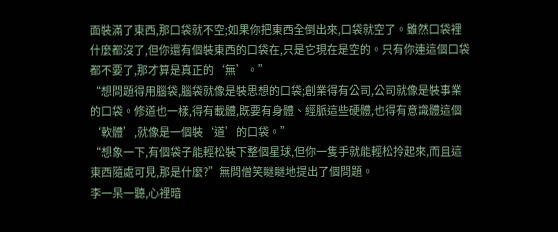面裝滿了東西,那口袋就不空;如果你把東西全倒出來,口袋就空了。雖然口袋裡什麼都沒了,但你還有個裝東西的口袋在,只是它現在是空的。只有你連這個口袋都不要了,那才算是真正的‘無’。”
“想問題得用腦袋,腦袋就像是裝思想的口袋;創業得有公司,公司就像是裝事業的口袋。修道也一樣,得有載體,既要有身體、經脈這些硬體,也得有意識體這個‘軟體’,就像是一個裝‘道’的口袋。”
“想象一下,有個袋子能輕松裝下整個星球,但你一隻手就能輕松拎起來,而且這東西隨處可見,那是什麼?”無問僧笑瞇瞇地提出了個問題。
李一杲一聽,心裡暗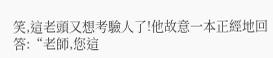笑,這老頭又想考驗人了!他故意一本正經地回答:“老師,您這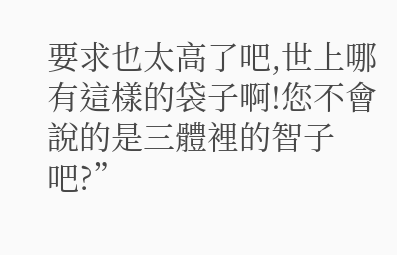要求也太高了吧,世上哪有這樣的袋子啊!您不會說的是三體裡的智子吧?”